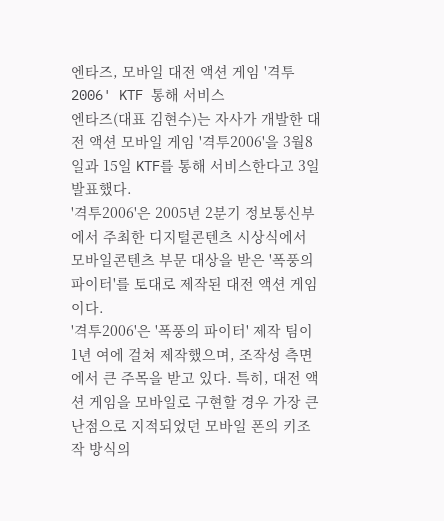엔타즈, 모바일 대전 액션 게임 '격투2006' KTF 통해 서비스
엔타즈(대표 김현수)는 자사가 개발한 대전 액션 모바일 게임 '격투2006'을 3월8일과 15일 KTF를 통해 서비스한다고 3일 발표했다.
'격투2006'은 2005년 2분기 정보통신부에서 주최한 디지털콘텐츠 시상식에서 모바일콘텐츠 부문 대상을 받은 '폭풍의 파이터'를 토대로 제작된 대전 액션 게임이다.
'격투2006'은 '폭풍의 파이터' 제작 팀이 1년 여에 걸쳐 제작했으며, 조작성 측면에서 큰 주목을 받고 있다. 특히, 대전 액션 게임을 모바일로 구현할 경우 가장 큰 난점으로 지적되었던 모바일 폰의 키조작 방식의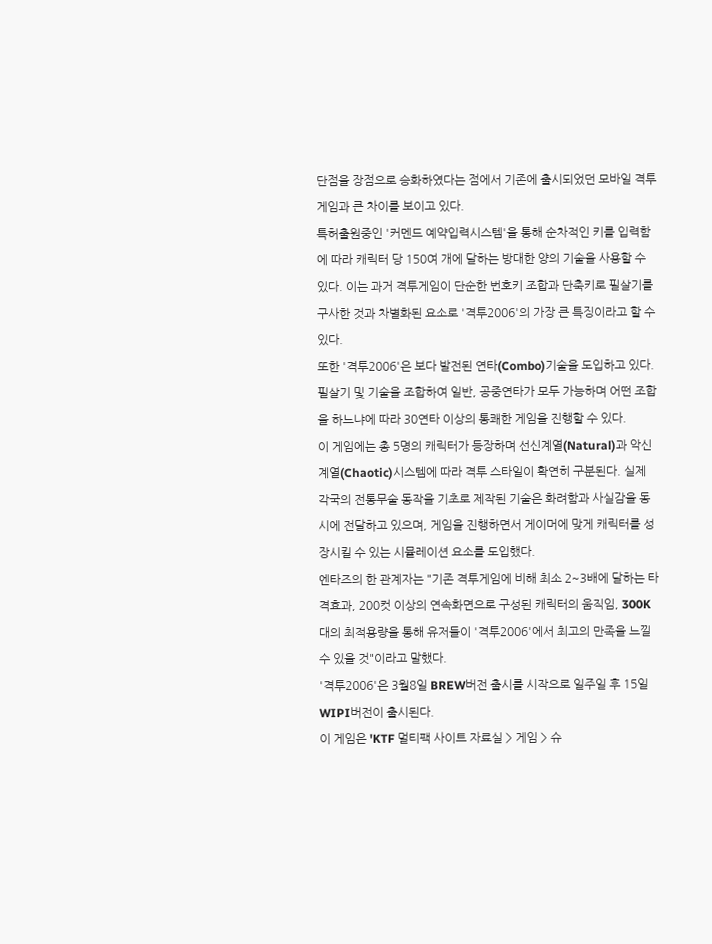단점을 장점으로 승화하였다는 점에서 기존에 출시되었던 모바일 격투 게임과 큰 차이를 보이고 있다.
특허출원중인 '커멘드 예약입력시스템'을 통해 순차적인 키를 입력함에 따라 캐릭터 당 150여 개에 달하는 방대한 양의 기술을 사용할 수 있다. 이는 과거 격투게임이 단순한 번호키 조합과 단축키로 필살기를 구사한 것과 차별화된 요소로 '격투2006'의 가장 큰 특징이라고 할 수 있다.
또한 '격투2006'은 보다 발전된 연타(Combo)기술을 도입하고 있다. 필살기 및 기술을 조합하여 일반, 공중연타가 모두 가능하며 어떤 조합을 하느냐에 따라 30연타 이상의 통쾌한 게임을 진행할 수 있다.
이 게임에는 총 5명의 캐릭터가 등장하며 선신계열(Natural)과 악신계열(Chaotic)시스템에 따라 격투 스타일이 확연히 구분된다. 실제 각국의 전통무술 동작을 기초로 제작된 기술은 화려함과 사실감을 동시에 전달하고 있으며, 게임을 진행하면서 게이머에 맞게 캐릭터를 성장시킬 수 있는 시뮬레이션 요소를 도입했다.
엔타즈의 한 관계자는 "기존 격투게임에 비해 최소 2~3배에 달하는 타격효과, 200컷 이상의 연속화면으로 구성된 캐릭터의 움직임, 300K대의 최적용량을 통해 유저들이 '격투2006'에서 최고의 만족을 느낄 수 있을 것"이라고 말했다.
'격투2006'은 3월8일 BREW버전 출시를 시작으로 일주일 후 15일 WIPI버전이 출시된다.
이 게임은 'KTF 멀티팩 사이트 자료실 > 게임 > 슈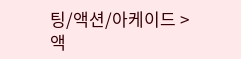팅/액션/아케이드 > 액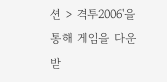션 > 격투2006'을 통해 게임을 다운 받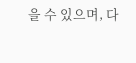을 수 있으며, 다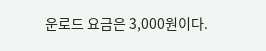운로드 요금은 3,000원이다.